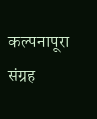कल्पनापूरा संग्रह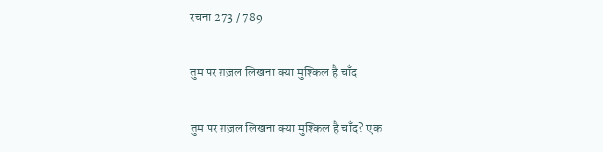रचना 273 / 789

तुम पर ग़ज़ल लिखना क्या मुश्किल है चाँद

तुम पर ग़ज़ल लिखना क्या मुश्किल है चाँद? एक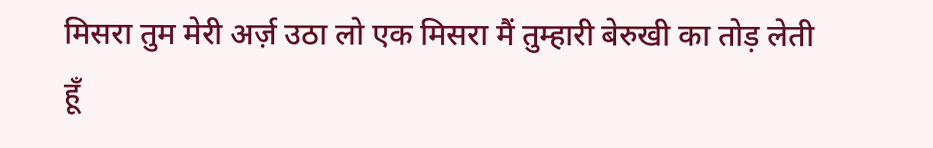मिसरा तुम मेरी अर्ज़ उठा लो एक मिसरा मैं तुम्हारी बेरुखी का तोड़ लेती हूँ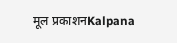मूल प्रकाशनKalpana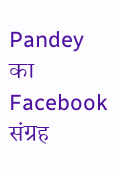Pandey का Facebook संग्रह